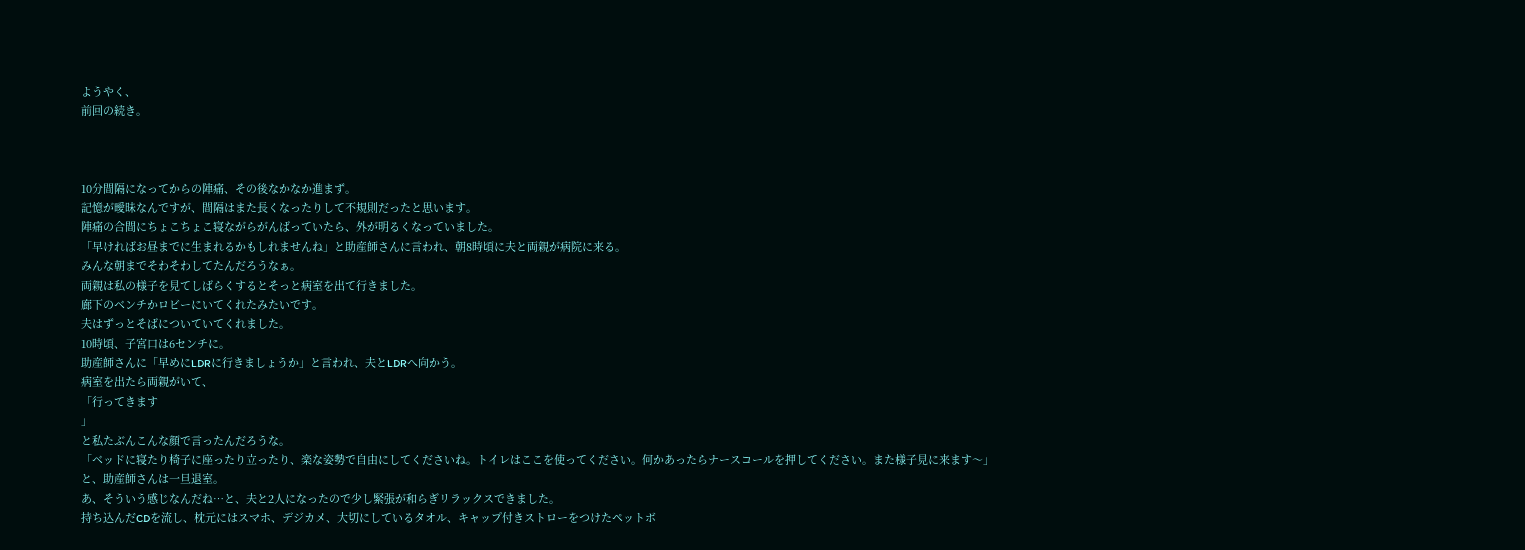ようやく、
前回の続き。



10分間隔になってからの陣痛、その後なかなか進まず。
記憶が曖昧なんですが、間隔はまた長くなったりして不規則だったと思います。
陣痛の合間にちょこちょこ寝ながらがんばっていたら、外が明るくなっていました。
「早ければお昼までに生まれるかもしれませんね」と助産師さんに言われ、朝8時頃に夫と両親が病院に来る。
みんな朝までそわそわしてたんだろうなぁ。
両親は私の様子を見てしばらくするとそっと病室を出て行きました。
廊下のベンチかロビーにいてくれたみたいです。
夫はずっとそばについていてくれました。
10時頃、子宮口は6センチに。
助産師さんに「早めにLDRに行きましょうか」と言われ、夫とLDRへ向かう。
病室を出たら両親がいて、
「行ってきます
」
と私たぶんこんな顔で言ったんだろうな。
「ベッドに寝たり椅子に座ったり立ったり、楽な姿勢で自由にしてくださいね。トイレはここを使ってください。何かあったらナースコールを押してください。また様子見に来ます〜」
と、助産師さんは一旦退室。
あ、そういう感じなんだね…と、夫と2人になったので少し緊張が和らぎリラックスできました。
持ち込んだCDを流し、枕元にはスマホ、デジカメ、大切にしているタオル、キャップ付きストローをつけたペットボ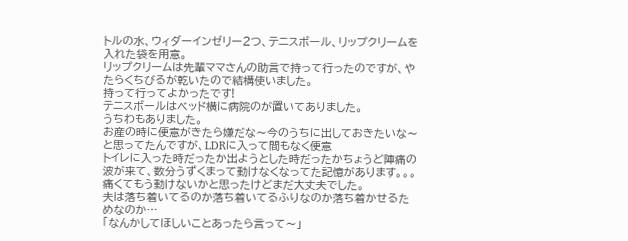トルの水、ウィダーインゼリー2つ、テニスボール、リップクリームを入れた袋を用意。
リップクリームは先輩ママさんの助言で持って行ったのですが、やたらくちびるが乾いたので結構使いました。
持って行ってよかったです!
テニスボールはベッド横に病院のが置いてありました。
うちわもありました。
お産の時に便意がきたら嫌だな〜今のうちに出しておきたいな〜と思ってたんですが、LDRに入って間もなく便意
トイレに入った時だったか出ようとした時だったかちょうど陣痛の波が来て、数分うずくまって動けなくなってた記憶があります。。。
痛くてもう動けないかと思ったけどまだ大丈夫でした。
夫は落ち着いてるのか落ち着いてるふりなのか落ち着かせるためなのか…
「なんかしてほしいことあったら言って〜」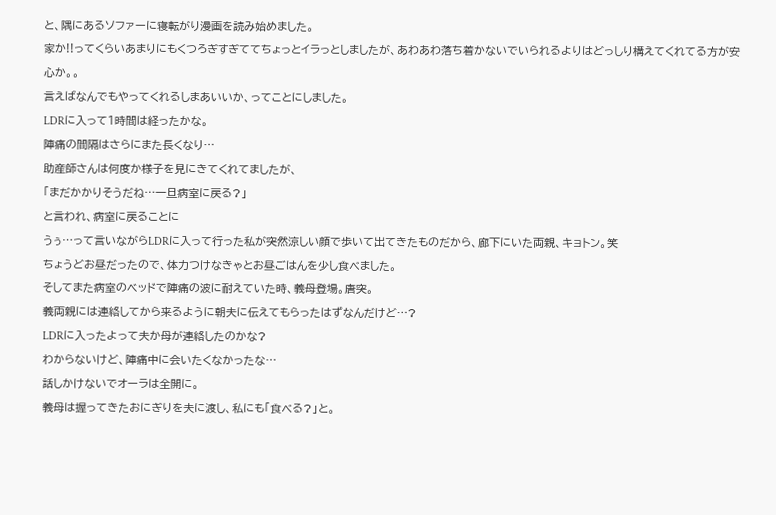と、隅にあるソファーに寝転がり漫画を読み始めました。
家か!!ってくらいあまりにもくつろぎすぎててちょっとイラっとしましたが、あわあわ落ち着かないでいられるよりはどっしり構えてくれてる方が安心か。。
言えばなんでもやってくれるしまあいいか、ってことにしました。
LDRに入って1時間は経ったかな。
陣痛の間隔はさらにまた長くなり…
助産師さんは何度か様子を見にきてくれてましたが、
「まだかかりそうだね…一旦病室に戻る?」
と言われ、病室に戻ることに
うぅ…って言いながらLDRに入って行った私が突然涼しい顔で歩いて出てきたものだから、廊下にいた両親、キョトン。笑
ちょうどお昼だったので、体力つけなきゃとお昼ごはんを少し食べました。
そしてまた病室のベッドで陣痛の波に耐えていた時、義母登場。唐突。
義両親には連絡してから来るように朝夫に伝えてもらったはずなんだけど…?
LDRに入ったよって夫か母が連絡したのかな?
わからないけど、陣痛中に会いたくなかったな…
話しかけないでオーラは全開に。
義母は握ってきたおにぎりを夫に渡し、私にも「食べる?」と。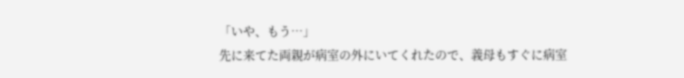「いや、もう…」
先に来てた両親が病室の外にいてくれたので、義母もすぐに病室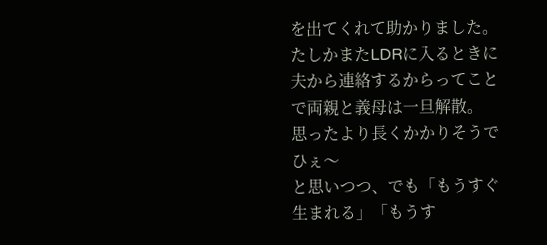を出てくれて助かりました。
たしかまたLDRに入るときに夫から連絡するからってことで両親と義母は一旦解散。
思ったより長くかかりそうでひぇ〜
と思いつつ、でも「もうすぐ生まれる」「もうす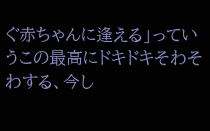ぐ赤ちゃんに逢える」っていうこの最高にドキドキそわそわする、今し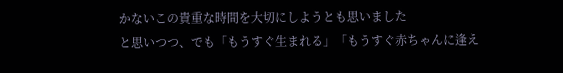かないこの貴重な時間を大切にしようとも思いました
と思いつつ、でも「もうすぐ生まれる」「もうすぐ赤ちゃんに逢え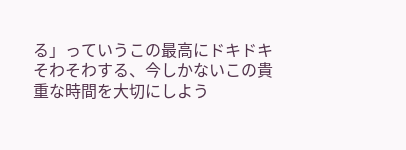る」っていうこの最高にドキドキそわそわする、今しかないこの貴重な時間を大切にしよう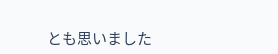とも思いました